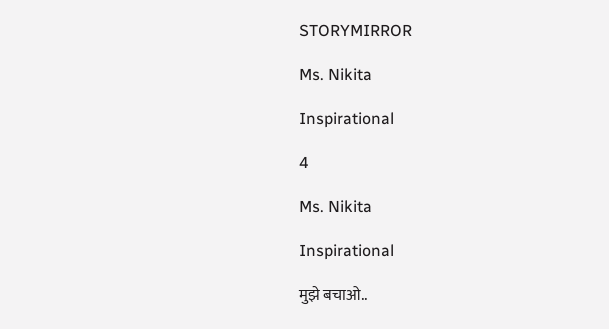STORYMIRROR

Ms. Nikita

Inspirational

4

Ms. Nikita

Inspirational

मुझे बचाओ..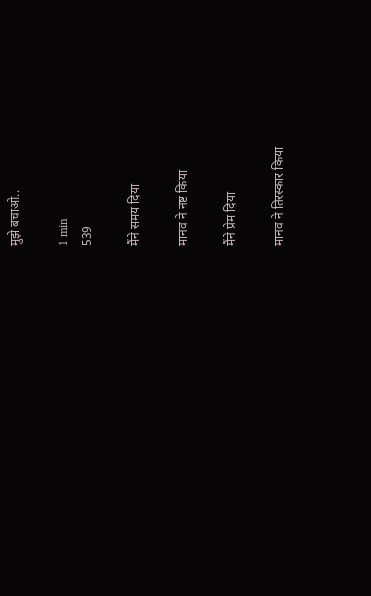मुझे बचाओ..

1 min
539

मैंने समय दिया

मानव ने नष्ट किया

मैंने प्रेम दिया

मानव ने तिरस्कार किया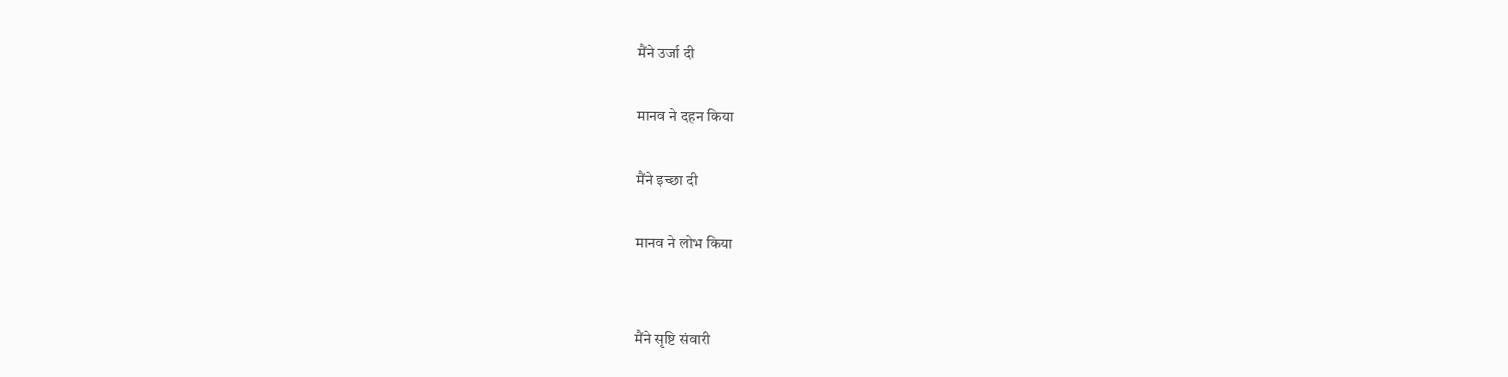मैंने उर्जा दी

मानव ने दहन किया

मैंने इच्छा दी

मानव ने लोभ किया


मैंने सृष्टि संवारी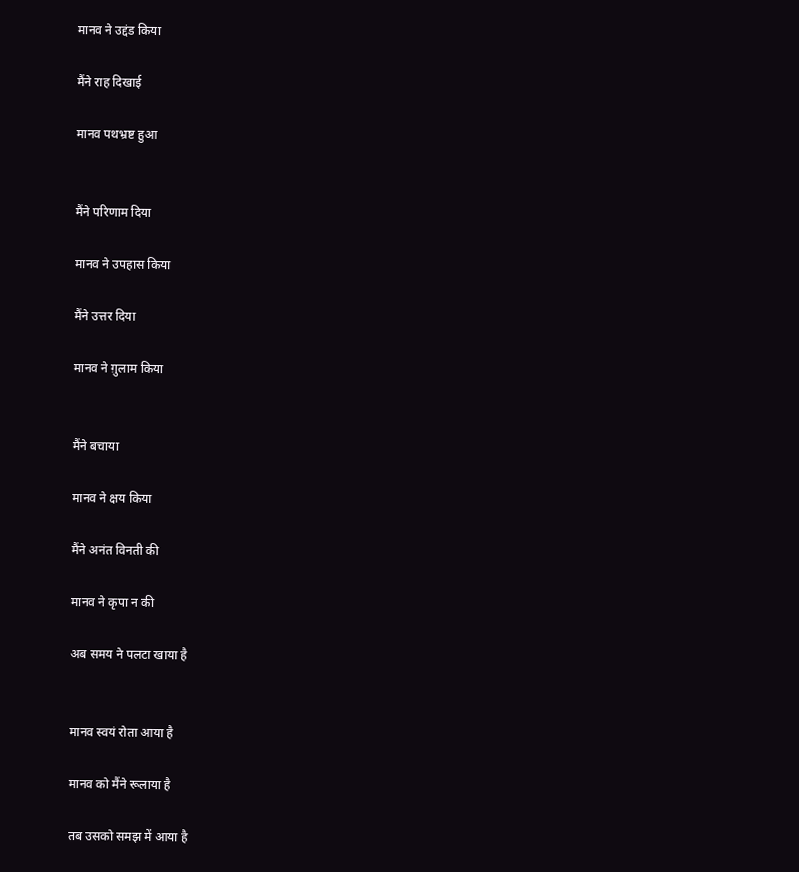मानव ने उद्दंड किया

मैंने राह दिखाई

मानव पथभ्रष्ट हुआ


मैंने परिणाम दिया

मानव ने उपहास किया

मैंने उत्तर दिया

मानव ने ग़ुलाम किया


मैंने बचाया

मानव ने क्षय किया

मैंने अनंत विनती की

मानव ने कृपा न की

अब समय ने पलटा खाया है


मानव स्वयं रोता आया है

मानव को मैंने रूलाया है

तब उसको समझ में आया है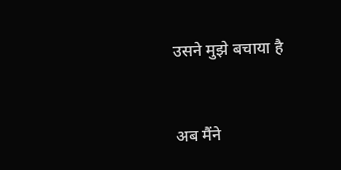उसने मुझे बचाया है


अब मैंने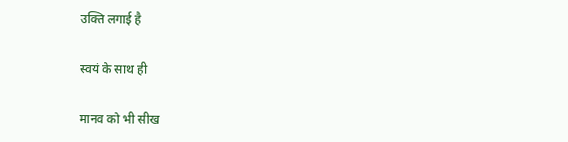उक्ति लगाई है

स्वयं के साथ ही

मानव को भी सीख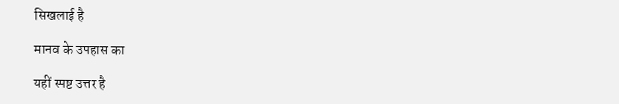सिखलाई है

मानव के उपहास का

यहीं स्पष्ट उत्तर है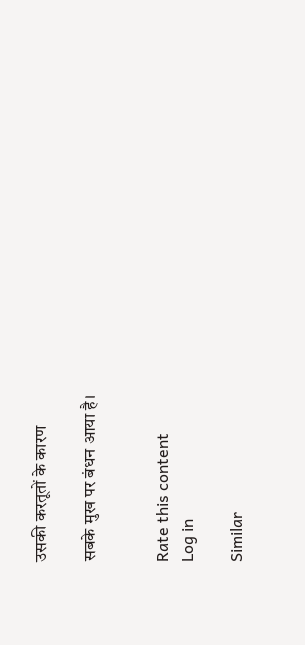उसकी करतूतों के कारण

सबके मुख पर बंधन आया है।


Rate this content
Log in

Similar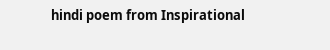hindi poem from Inspirational